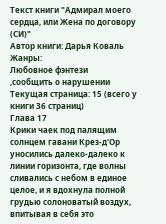Текст книги "Адмирал моего сердца, или Жена по договору (СИ)"
Автор книги: Дарья Коваль
Жанры:
Любовное фэнтези
,сообщить о нарушении
Текущая страница: 15 (всего у книги 36 страниц)
Глава 17
Крики чаек под палящим солнцем гавани Крез-д'Ор уносились далеко-далеко к линии горизонта, где волны сливались с небом в единое целое, и я вдохнула полной грудью солоноватый воздух, впитывая в себя это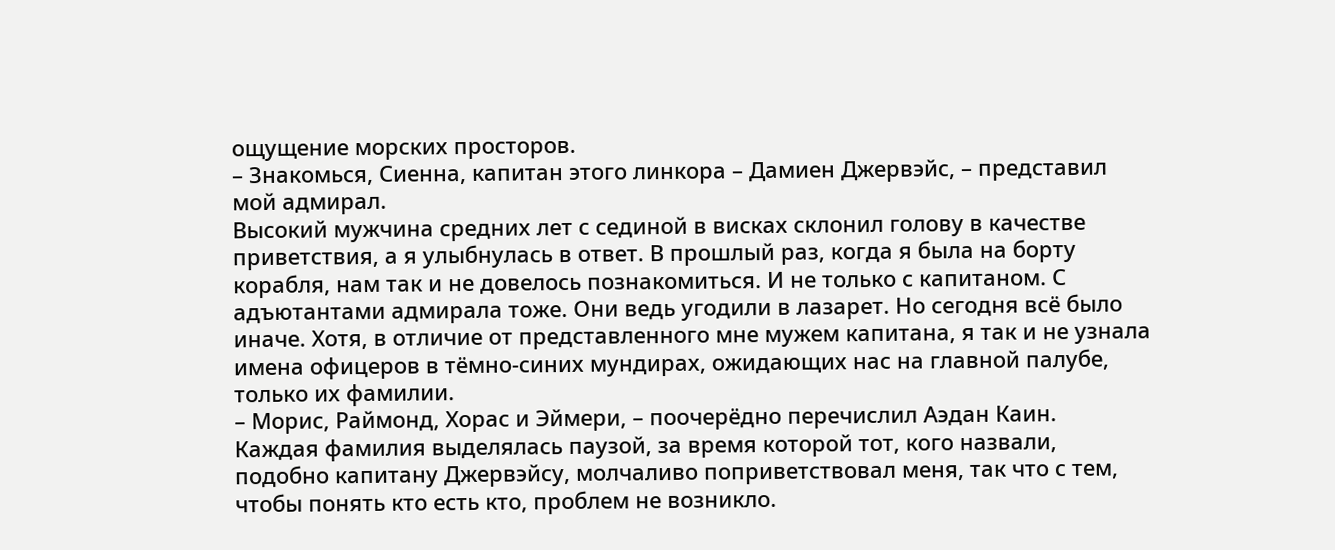ощущение морских просторов.
– Знакомься, Сиенна, капитан этого линкора – Дамиен Джервэйс, – представил мой адмирал.
Высокий мужчина средних лет с сединой в висках склонил голову в качестве приветствия, а я улыбнулась в ответ. В прошлый раз, когда я была на борту корабля, нам так и не довелось познакомиться. И не только с капитаном. С адъютантами адмирала тоже. Они ведь угодили в лазарет. Но сегодня всё было иначе. Хотя, в отличие от представленного мне мужем капитана, я так и не узнала имена офицеров в тёмно-синих мундирах, ожидающих нас на главной палубе, только их фамилии.
– Морис, Раймонд, Хорас и Эймери, – поочерёдно перечислил Аэдан Каин.
Каждая фамилия выделялась паузой, за время которой тот, кого назвали, подобно капитану Джервэйсу, молчаливо поприветствовал меня, так что с тем, чтобы понять кто есть кто, проблем не возникло.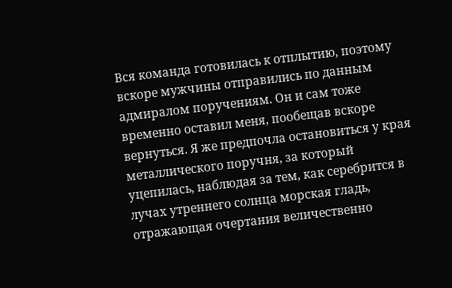Вся команда готовилась к отплытию, поэтому вскоре мужчины отправились по данным адмиралом поручениям. Он и сам тоже временно оставил меня, пообещав вскоре вернуться. Я же предпочла остановиться у края металлического поручня, за который уцепилась, наблюдая за тем, как серебрится в лучах утреннего солнца морская гладь, отражающая очертания величественно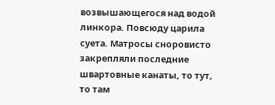возвышающегося над водой линкора. Повсюду царила суета. Матросы сноровисто закрепляли последние швартовные канаты, то тут, то там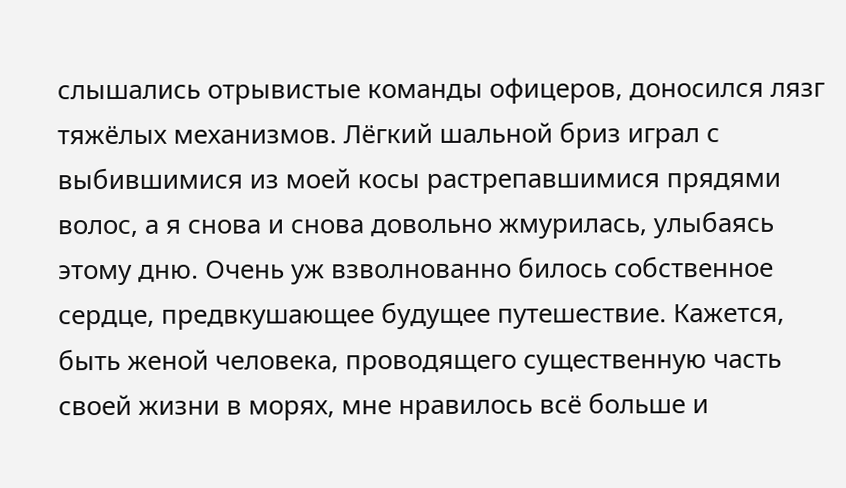слышались отрывистые команды офицеров, доносился лязг тяжёлых механизмов. Лёгкий шальной бриз играл с выбившимися из моей косы растрепавшимися прядями волос, а я снова и снова довольно жмурилась, улыбаясь этому дню. Очень уж взволнованно билось собственное сердце, предвкушающее будущее путешествие. Кажется, быть женой человека, проводящего существенную часть своей жизни в морях, мне нравилось всё больше и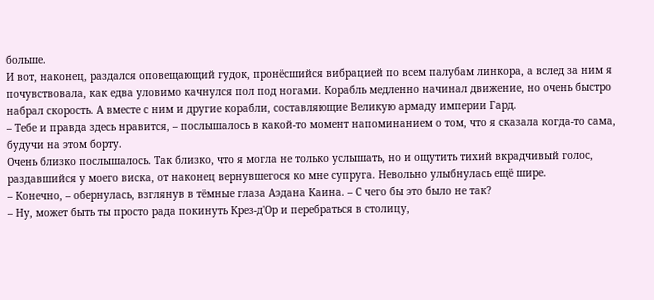больше.
И вот, наконец, раздался оповещающий гудок, пронёсшийся вибрацией по всем палубам линкора, а вслед за ним я почувствовала, как едва уловимо качнулся пол под ногами. Корабль медленно начинал движение, но очень быстро набрал скорость. А вместе с ним и другие корабли, составляющие Великую армаду империи Гард.
– Тебе и правда здесь нравится, – послышалось в какой-то момент напоминанием о том, что я сказала когда-то сама, будучи на этом борту.
Очень близко послышалось. Так близко, что я могла не только услышать, но и ощутить тихий вкрадчивый голос, раздавшийся у моего виска, от наконец вернувшегося ко мне супруга. Невольно улыбнулась ещё шире.
– Конечно, – обернулась, взглянув в тёмные глаза Аэдана Каина. – С чего бы это было не так?
– Ну, может быть ты просто рада покинуть Крез-д'Ор и перебраться в столицу,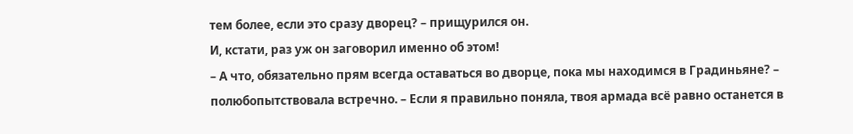тем более, если это сразу дворец? – прищурился он.
И, кстати, раз уж он заговорил именно об этом!
– А что, обязательно прям всегда оставаться во дворце, пока мы находимся в Градиньяне? – полюбопытствовала встречно. – Если я правильно поняла, твоя армада всё равно останется в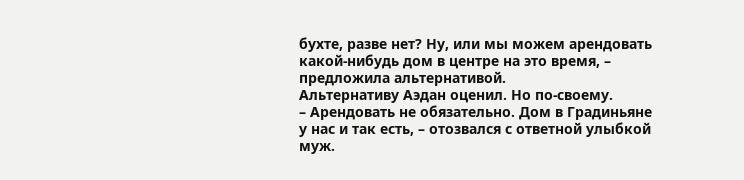бухте, разве нет? Ну, или мы можем арендовать какой-нибудь дом в центре на это время, – предложила альтернативой.
Альтернативу Аэдан оценил. Но по-своему.
– Арендовать не обязательно. Дом в Градиньяне у нас и так есть, – отозвался с ответной улыбкой муж.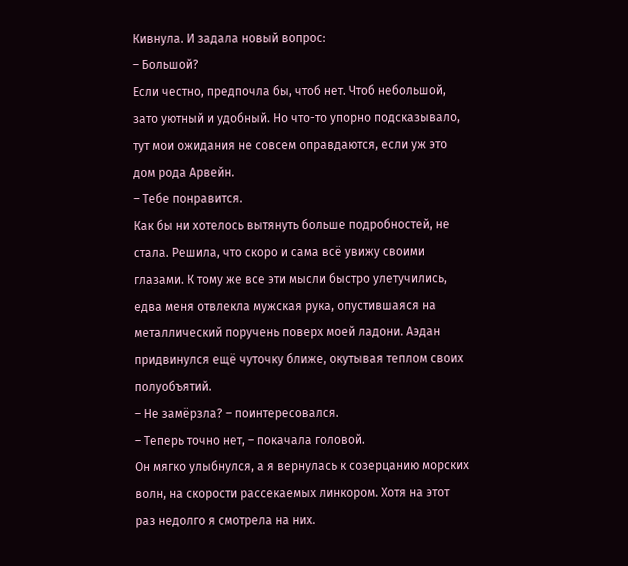Кивнула. И задала новый вопрос:
– Большой?
Если честно, предпочла бы, чтоб нет. Чтоб небольшой, зато уютный и удобный. Но что-то упорно подсказывало, тут мои ожидания не совсем оправдаются, если уж это дом рода Арвейн.
– Тебе понравится.
Как бы ни хотелось вытянуть больше подробностей, не стала. Решила, что скоро и сама всё увижу своими глазами. К тому же все эти мысли быстро улетучились, едва меня отвлекла мужская рука, опустившаяся на металлический поручень поверх моей ладони. Аэдан придвинулся ещё чуточку ближе, окутывая теплом своих полуобъятий.
– Не замёрзла? – поинтересовался.
– Теперь точно нет, – покачала головой.
Он мягко улыбнулся, а я вернулась к созерцанию морских волн, на скорости рассекаемых линкором. Хотя на этот раз недолго я смотрела на них.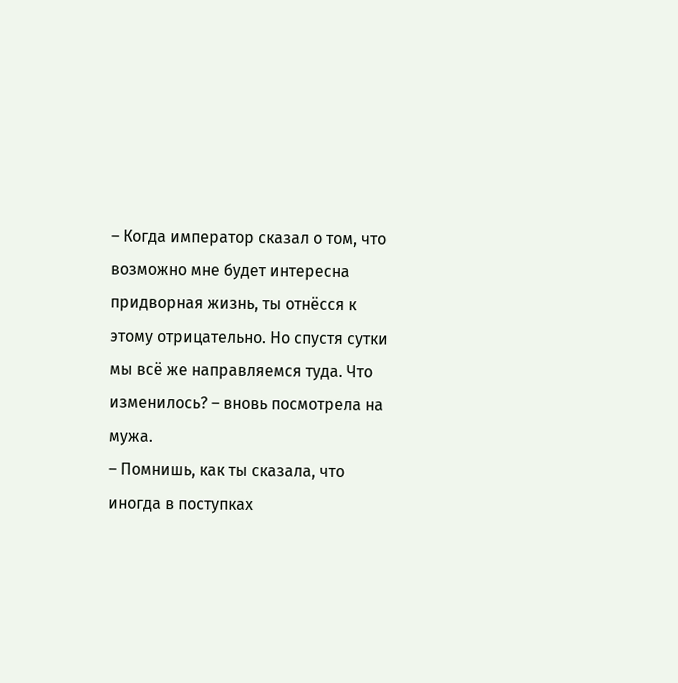– Когда император сказал о том, что возможно мне будет интересна придворная жизнь, ты отнёсся к этому отрицательно. Но спустя сутки мы всё же направляемся туда. Что изменилось? – вновь посмотрела на мужа.
– Помнишь, как ты сказала, что иногда в поступках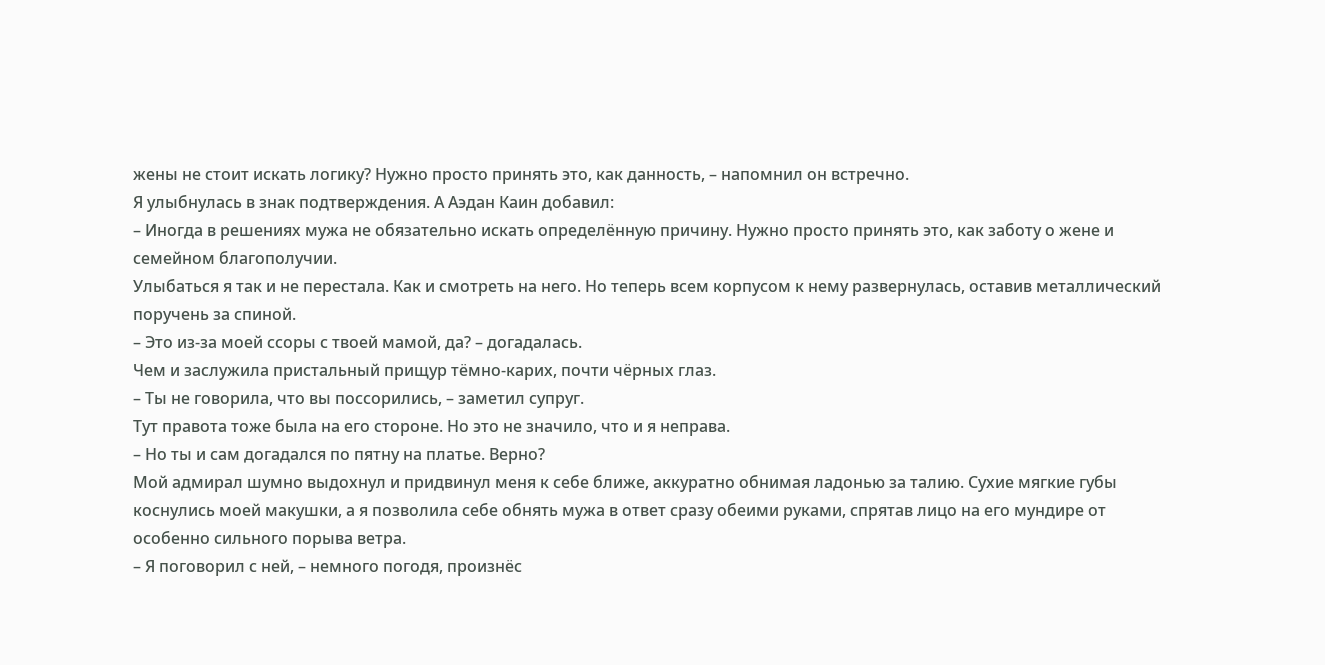жены не стоит искать логику? Нужно просто принять это, как данность, – напомнил он встречно.
Я улыбнулась в знак подтверждения. А Аэдан Каин добавил:
– Иногда в решениях мужа не обязательно искать определённую причину. Нужно просто принять это, как заботу о жене и семейном благополучии.
Улыбаться я так и не перестала. Как и смотреть на него. Но теперь всем корпусом к нему развернулась, оставив металлический поручень за спиной.
– Это из-за моей ссоры с твоей мамой, да? – догадалась.
Чем и заслужила пристальный прищур тёмно-карих, почти чёрных глаз.
– Ты не говорила, что вы поссорились, – заметил супруг.
Тут правота тоже была на его стороне. Но это не значило, что и я неправа.
– Но ты и сам догадался по пятну на платье. Верно?
Мой адмирал шумно выдохнул и придвинул меня к себе ближе, аккуратно обнимая ладонью за талию. Сухие мягкие губы коснулись моей макушки, а я позволила себе обнять мужа в ответ сразу обеими руками, спрятав лицо на его мундире от особенно сильного порыва ветра.
– Я поговорил с ней, – немного погодя, произнёс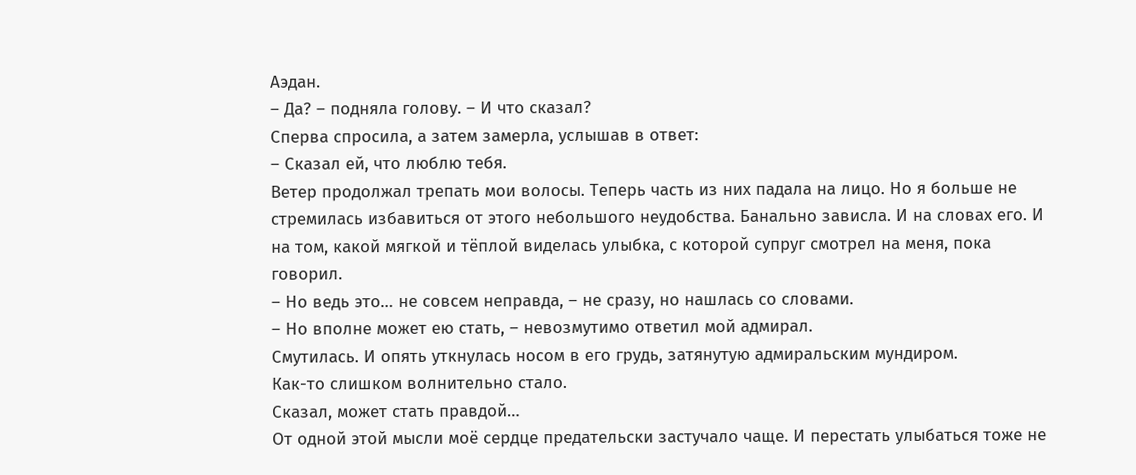Аэдан.
– Да? – подняла голову. – И что сказал?
Сперва спросила, а затем замерла, услышав в ответ:
– Сказал ей, что люблю тебя.
Ветер продолжал трепать мои волосы. Теперь часть из них падала на лицо. Но я больше не стремилась избавиться от этого небольшого неудобства. Банально зависла. И на словах его. И на том, какой мягкой и тёплой виделась улыбка, с которой супруг смотрел на меня, пока говорил.
– Но ведь это… не совсем неправда, – не сразу, но нашлась со словами.
– Но вполне может ею стать, – невозмутимо ответил мой адмирал.
Смутилась. И опять уткнулась носом в его грудь, затянутую адмиральским мундиром.
Как-то слишком волнительно стало.
Сказал, может стать правдой…
От одной этой мысли моё сердце предательски застучало чаще. И перестать улыбаться тоже не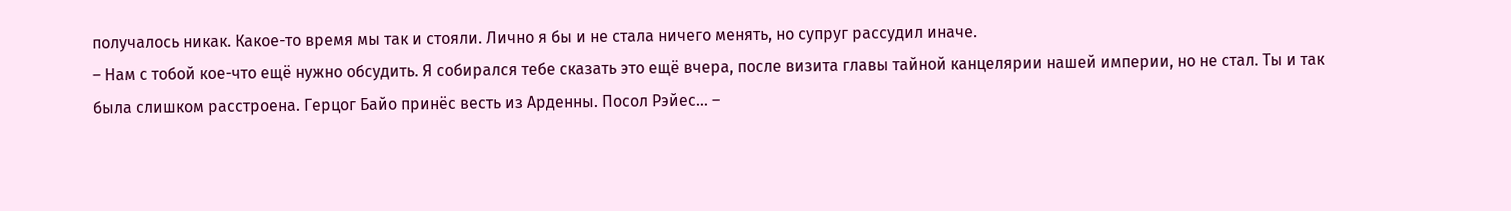получалось никак. Какое-то время мы так и стояли. Лично я бы и не стала ничего менять, но супруг рассудил иначе.
– Нам с тобой кое-что ещё нужно обсудить. Я собирался тебе сказать это ещё вчера, после визита главы тайной канцелярии нашей империи, но не стал. Ты и так была слишком расстроена. Герцог Байо принёс весть из Арденны. Посол Рэйес… –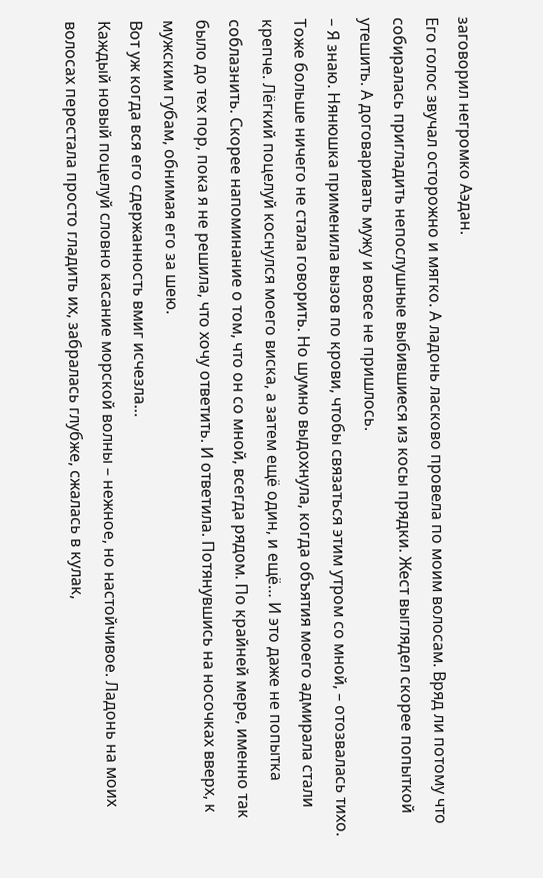заговорил негромко Аэдан.
Его голос звучал осторожно и мягко. А ладонь ласково провела по моим волосам. Вряд ли потому что собиралась пригладить непослушные выбившиеся из косы прядки. Жест выглядел скорее попыткой утешить. А договаривать мужу и вовсе не пришлось.
– Я знаю. Нянюшка применила вызов по крови, чтобы связаться этим утром со мной, – отозвалась тихо.
Тоже больше ничего не стала говорить. Но шумно выдохнула, когда объятия моего адмирала стали крепче. Лёгкий поцелуй коснулся моего виска, а затем ещё один, и ещё… И это даже не попытка соблазнить. Скорее напоминание о том, что он со мной, всегда рядом. По крайней мере, именно так было до тех пор, пока я не решила, что хочу ответить. И ответила. Потянувшись на носочках вверх, к мужским губам, обнимая его за шею.
Вот уж когда вся его сдержанность вмиг исчезла…
Каждый новый поцелуй словно касание морской волны – нежное, но настойчивое. Ладонь на моих волосах перестала просто гладить их, забралась глубже, сжалась в кулак,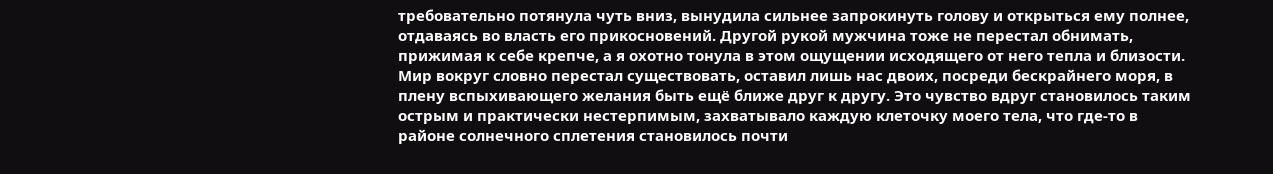требовательно потянула чуть вниз, вынудила сильнее запрокинуть голову и открыться ему полнее, отдаваясь во власть его прикосновений. Другой рукой мужчина тоже не перестал обнимать, прижимая к себе крепче, а я охотно тонула в этом ощущении исходящего от него тепла и близости. Мир вокруг словно перестал существовать, оставил лишь нас двоих, посреди бескрайнего моря, в плену вспыхивающего желания быть ещё ближе друг к другу. Это чувство вдруг становилось таким острым и практически нестерпимым, захватывало каждую клеточку моего тела, что где-то в районе солнечного сплетения становилось почти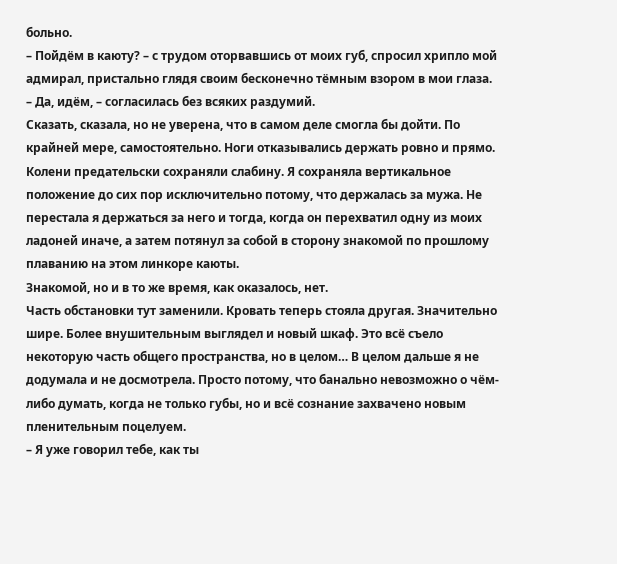больно.
– Пойдём в каюту? – с трудом оторвавшись от моих губ, спросил хрипло мой адмирал, пристально глядя своим бесконечно тёмным взором в мои глаза.
– Да, идём, – согласилась без всяких раздумий.
Сказать, сказала, но не уверена, что в самом деле смогла бы дойти. По крайней мере, самостоятельно. Ноги отказывались держать ровно и прямо. Колени предательски сохраняли слабину. Я сохраняла вертикальное положение до сих пор исключительно потому, что держалась за мужа. Не перестала я держаться за него и тогда, когда он перехватил одну из моих ладоней иначе, а затем потянул за собой в сторону знакомой по прошлому плаванию на этом линкоре каюты.
Знакомой, но и в то же время, как оказалось, нет.
Часть обстановки тут заменили. Кровать теперь стояла другая. Значительно шире. Более внушительным выглядел и новый шкаф. Это всё съело некоторую часть общего пространства, но в целом… В целом дальше я не додумала и не досмотрела. Просто потому, что банально невозможно о чём-либо думать, когда не только губы, но и всё сознание захвачено новым пленительным поцелуем.
– Я уже говорил тебе, как ты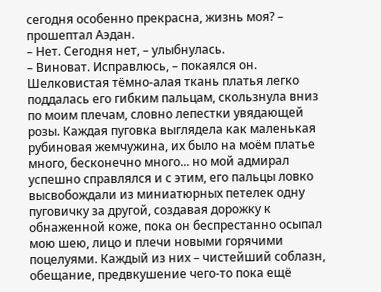сегодня особенно прекрасна, жизнь моя? – прошептал Аэдан.
– Нет. Сегодня нет, – улыбнулась.
– Виноват. Исправлюсь, – покаялся он.
Шелковистая тёмно-алая ткань платья легко поддалась его гибким пальцам, скользнула вниз по моим плечам, словно лепестки увядающей розы. Каждая пуговка выглядела как маленькая рубиновая жемчужина, их было на моём платье много, бесконечно много... но мой адмирал успешно справлялся и с этим, его пальцы ловко высвобождали из миниатюрных петелек одну пуговичку за другой, создавая дорожку к обнаженной коже, пока он беспрестанно осыпал мою шею, лицо и плечи новыми горячими поцелуями. Каждый из них – чистейший соблазн, обещание, предвкушение чего-то пока ещё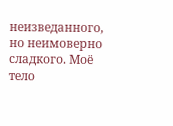неизведанного, но неимоверно сладкого. Моё тело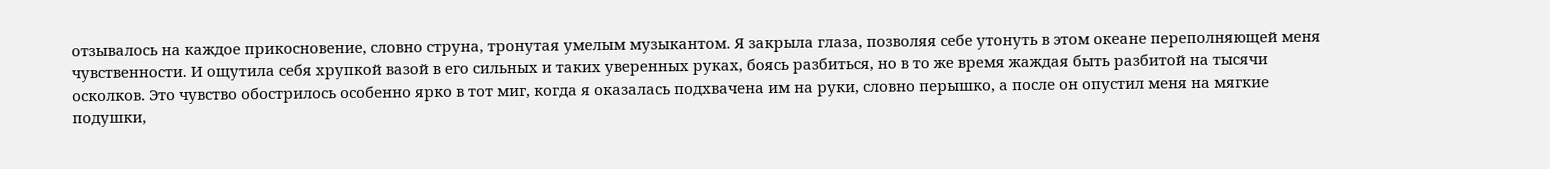отзывалось на каждое прикосновение, словно струна, тронутая умелым музыкантом. Я закрыла глаза, позволяя себе утонуть в этом океане переполняющей меня чувственности. И ощутила себя хрупкой вазой в его сильных и таких уверенных руках, боясь разбиться, но в то же время жаждая быть разбитой на тысячи осколков. Это чувство обострилось особенно ярко в тот миг, когда я оказалась подхвачена им на руки, словно перышко, а после он опустил меня на мягкие подушки,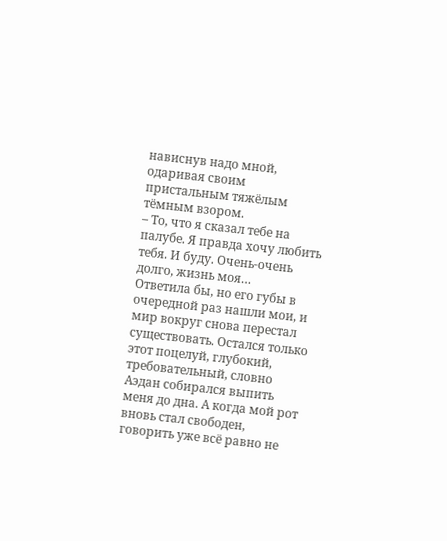нависнув надо мной, одаривая своим пристальным тяжёлым тёмным взором.
– То, что я сказал тебе на палубе. Я правда хочу любить тебя. И буду. Очень-очень долго, жизнь моя…
Ответила бы, но его губы в очередной раз нашли мои, и мир вокруг снова перестал существовать. Остался только этот поцелуй, глубокий, требовательный, словно Аэдан собирался выпить меня до дна. А когда мой рот вновь стал свободен, говорить уже всё равно не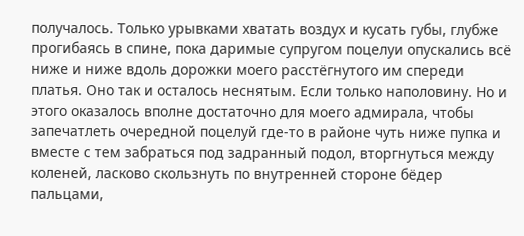получалось. Только урывками хватать воздух и кусать губы, глубже прогибаясь в спине, пока даримые супругом поцелуи опускались всё ниже и ниже вдоль дорожки моего расстёгнутого им спереди платья. Оно так и осталось неснятым. Если только наполовину. Но и этого оказалось вполне достаточно для моего адмирала, чтобы запечатлеть очередной поцелуй где-то в районе чуть ниже пупка и вместе с тем забраться под задранный подол, вторгнуться между коленей, ласково скользнуть по внутренней стороне бёдер пальцами,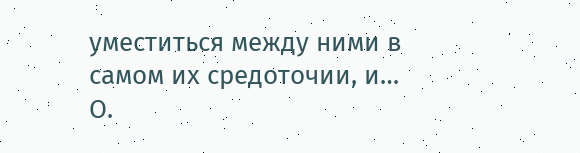уместиться между ними в самом их средоточии, и…
О.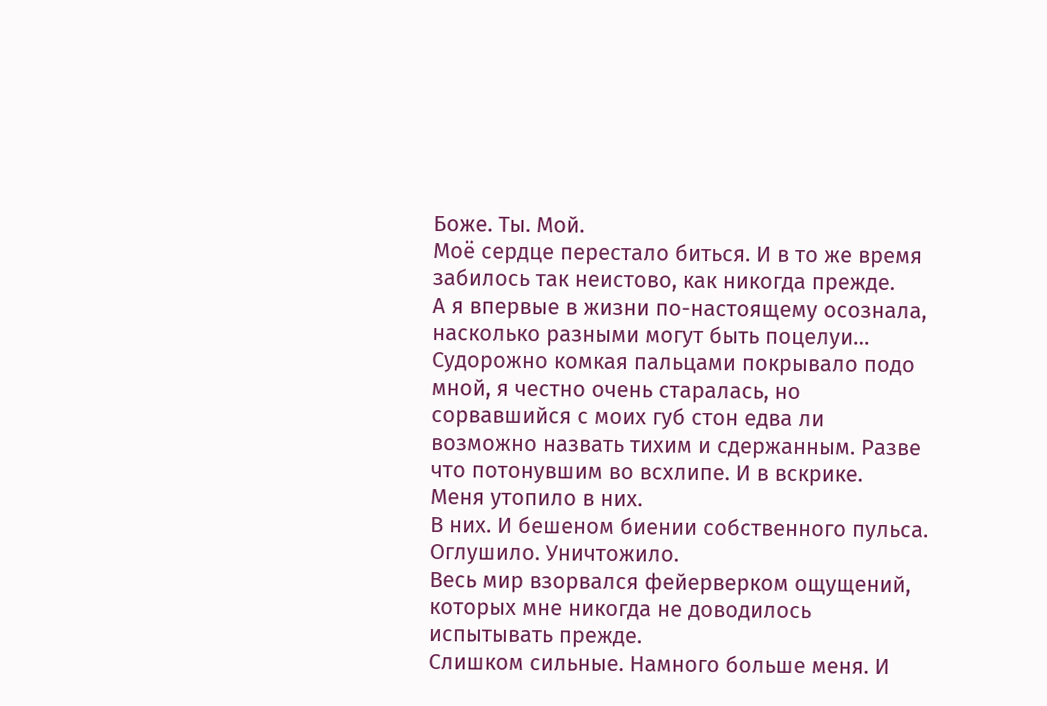Боже. Ты. Мой.
Моё сердце перестало биться. И в то же время забилось так неистово, как никогда прежде.
А я впервые в жизни по-настоящему осознала, насколько разными могут быть поцелуи…
Судорожно комкая пальцами покрывало подо мной, я честно очень старалась, но сорвавшийся с моих губ стон едва ли возможно назвать тихим и сдержанным. Разве что потонувшим во всхлипе. И в вскрике.
Меня утопило в них.
В них. И бешеном биении собственного пульса.
Оглушило. Уничтожило.
Весь мир взорвался фейерверком ощущений, которых мне никогда не доводилось испытывать прежде.
Слишком сильные. Намного больше меня. И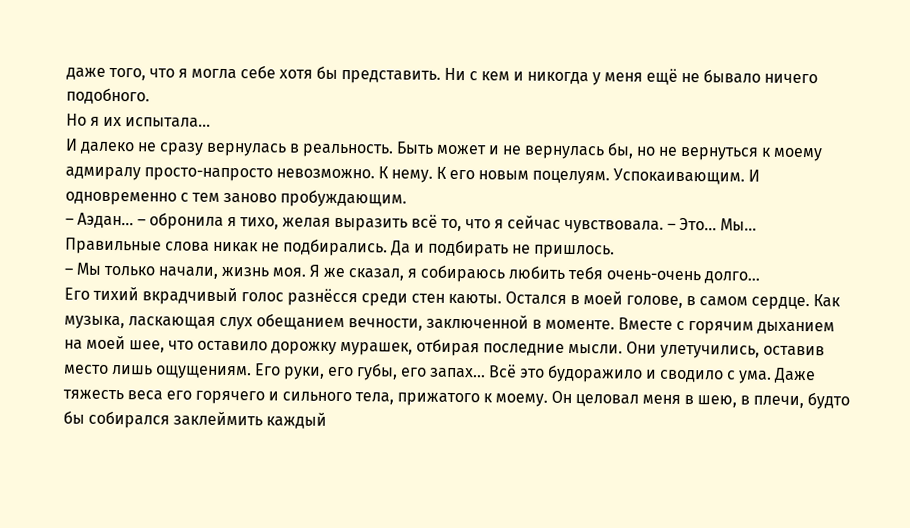даже того, что я могла себе хотя бы представить. Ни с кем и никогда у меня ещё не бывало ничего подобного.
Но я их испытала…
И далеко не сразу вернулась в реальность. Быть может и не вернулась бы, но не вернуться к моему адмиралу просто-напросто невозможно. К нему. К его новым поцелуям. Успокаивающим. И одновременно с тем заново пробуждающим.
– Аэдан… – обронила я тихо, желая выразить всё то, что я сейчас чувствовала. – Это… Мы…
Правильные слова никак не подбирались. Да и подбирать не пришлось.
– Мы только начали, жизнь моя. Я же сказал, я собираюсь любить тебя очень-очень долго…
Его тихий вкрадчивый голос разнёсся среди стен каюты. Остался в моей голове, в самом сердце. Как музыка, ласкающая слух обещанием вечности, заключенной в моменте. Вместе с горячим дыханием на моей шее, что оставило дорожку мурашек, отбирая последние мысли. Они улетучились, оставив место лишь ощущениям. Его руки, его губы, его запах… Всё это будоражило и сводило с ума. Даже тяжесть веса его горячего и сильного тела, прижатого к моему. Он целовал меня в шею, в плечи, будто бы собирался заклеймить каждый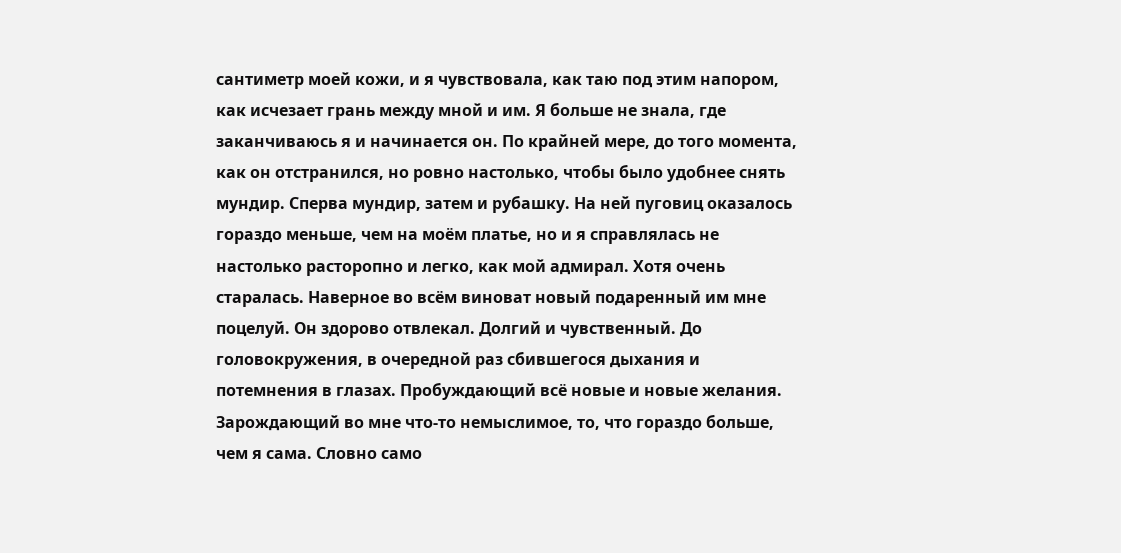сантиметр моей кожи, и я чувствовала, как таю под этим напором, как исчезает грань между мной и им. Я больше не знала, где заканчиваюсь я и начинается он. По крайней мере, до того момента, как он отстранился, но ровно настолько, чтобы было удобнее снять мундир. Сперва мундир, затем и рубашку. На ней пуговиц оказалось гораздо меньше, чем на моём платье, но и я справлялась не настолько расторопно и легко, как мой адмирал. Хотя очень старалась. Наверное во всём виноват новый подаренный им мне поцелуй. Он здорово отвлекал. Долгий и чувственный. До головокружения, в очередной раз сбившегося дыхания и потемнения в глазах. Пробуждающий всё новые и новые желания. Зарождающий во мне что-то немыслимое, то, что гораздо больше, чем я сама. Словно само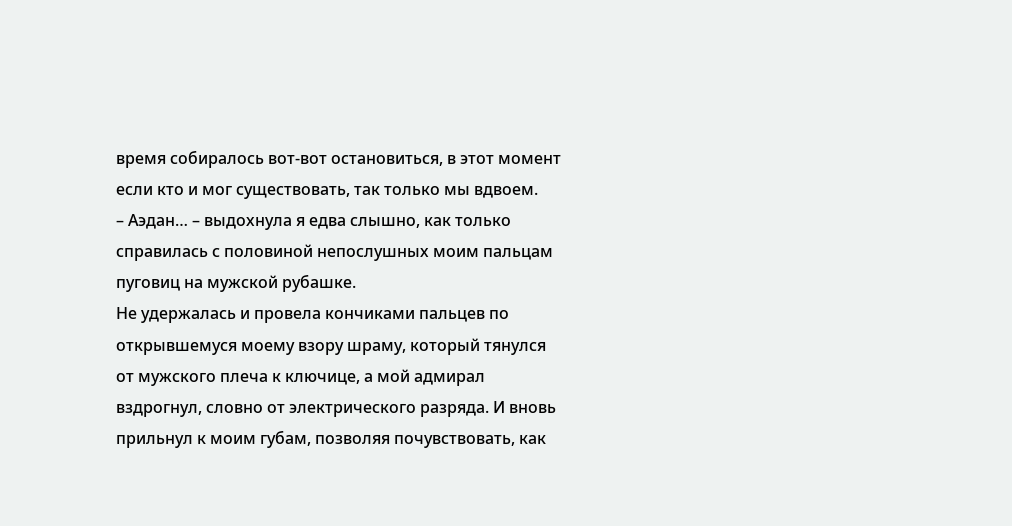время собиралось вот-вот остановиться, в этот момент если кто и мог существовать, так только мы вдвоем.
– Аэдан… – выдохнула я едва слышно, как только справилась с половиной непослушных моим пальцам пуговиц на мужской рубашке.
Не удержалась и провела кончиками пальцев по открывшемуся моему взору шраму, который тянулся от мужского плеча к ключице, а мой адмирал вздрогнул, словно от электрического разряда. И вновь прильнул к моим губам, позволяя почувствовать, как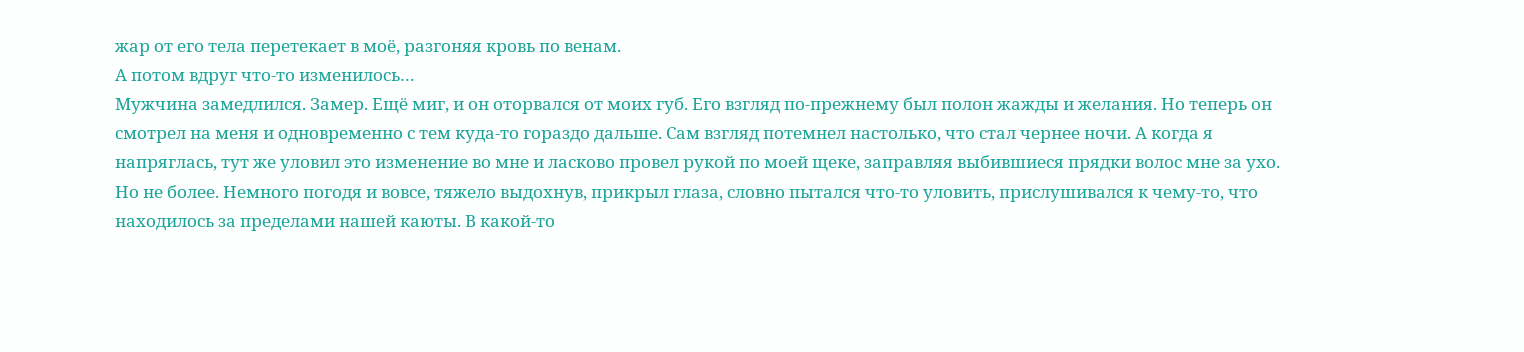жар от его тела перетекает в моё, разгоняя кровь по венам.
А потом вдруг что-то изменилось…
Мужчина замедлился. Замер. Ещё миг, и он оторвался от моих губ. Его взгляд по-прежнему был полон жажды и желания. Но теперь он смотрел на меня и одновременно с тем куда-то гораздо дальше. Сам взгляд потемнел настолько, что стал чернее ночи. А когда я напряглась, тут же уловил это изменение во мне и ласково провел рукой по моей щеке, заправляя выбившиеся прядки волос мне за ухо. Но не более. Немного погодя и вовсе, тяжело выдохнув, прикрыл глаза, словно пытался что-то уловить, прислушивался к чему-то, что находилось за пределами нашей каюты. В какой-то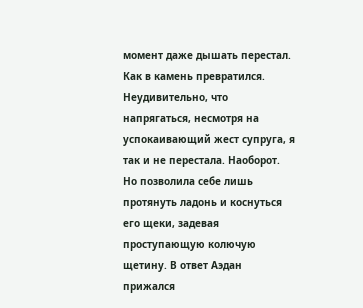момент даже дышать перестал. Как в камень превратился. Неудивительно, что напрягаться, несмотря на успокаивающий жест супруга, я так и не перестала. Наоборот. Но позволила себе лишь протянуть ладонь и коснуться его щеки, задевая проступающую колючую щетину. В ответ Аэдан прижался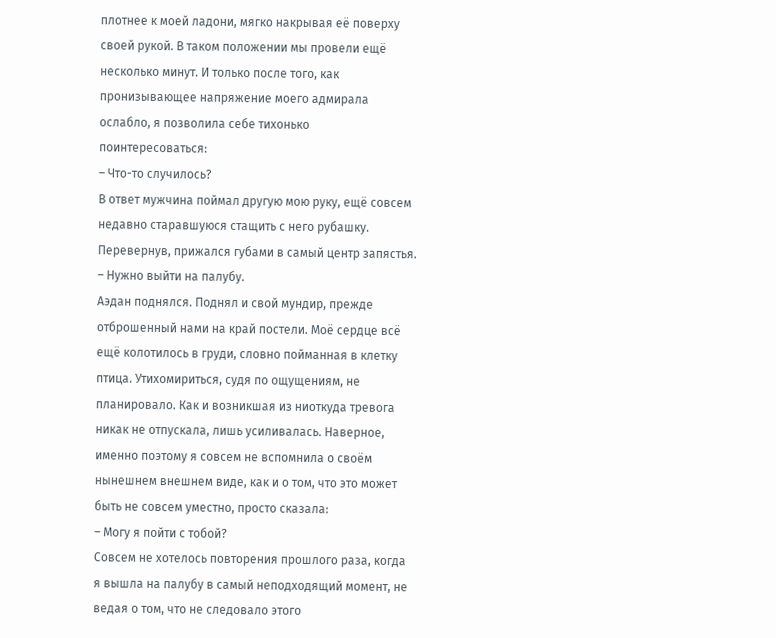плотнее к моей ладони, мягко накрывая её поверху своей рукой. В таком положении мы провели ещё несколько минут. И только после того, как пронизывающее напряжение моего адмирала ослабло, я позволила себе тихонько поинтересоваться:
– Что-то случилось?
В ответ мужчина поймал другую мою руку, ещё совсем недавно старавшуюся стащить с него рубашку. Перевернув, прижался губами в самый центр запястья.
– Нужно выйти на палубу.
Аэдан поднялся. Поднял и свой мундир, прежде отброшенный нами на край постели. Моё сердце всё ещё колотилось в груди, словно пойманная в клетку птица. Утихомириться, судя по ощущениям, не планировало. Как и возникшая из ниоткуда тревога никак не отпускала, лишь усиливалась. Наверное, именно поэтому я совсем не вспомнила о своём нынешнем внешнем виде, как и о том, что это может быть не совсем уместно, просто сказала:
– Могу я пойти с тобой?
Совсем не хотелось повторения прошлого раза, когда я вышла на палубу в самый неподходящий момент, не ведая о том, что не следовало этого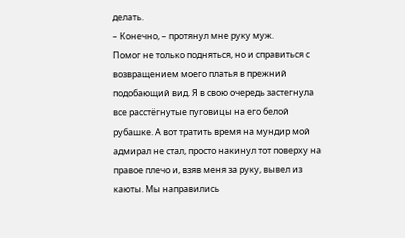делать.
– Конечно, – протянул мне руку муж.
Помог не только подняться, но и справиться с возвращением моего платья в прежний подобающий вид. Я в свою очередь застегнула все расстёгнутые пуговицы на его белой рубашке. А вот тратить время на мундир мой адмирал не стал, просто накинул тот поверху на правое плечо и, взяв меня за руку, вывел из каюты. Мы направились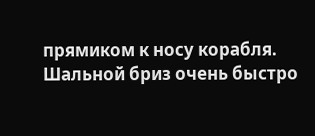прямиком к носу корабля.
Шальной бриз очень быстро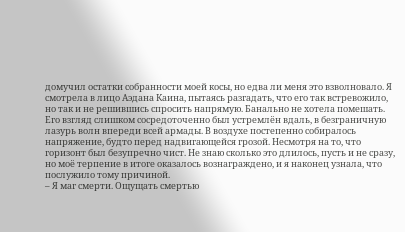домучил остатки собранности моей косы, но едва ли меня это взволновало. Я смотрела в лицо Аэдана Каина, пытаясь разгадать, что его так встревожило, но так и не решившись спросить напрямую. Банально не хотела помешать. Его взгляд слишком сосредоточенно был устремлён вдаль, в безграничную лазурь волн впереди всей армады. В воздухе постепенно собиралось напряжение, будто перед надвигающейся грозой. Несмотря на то, что горизонт был безупречно чист. Не знаю сколько это длилось, пусть и не сразу, но моё терпение в итоге оказалось вознаграждено, и я наконец узнала, что послужило тому причиной.
– Я маг смерти. Ощущать смертью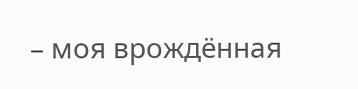– моя врождённая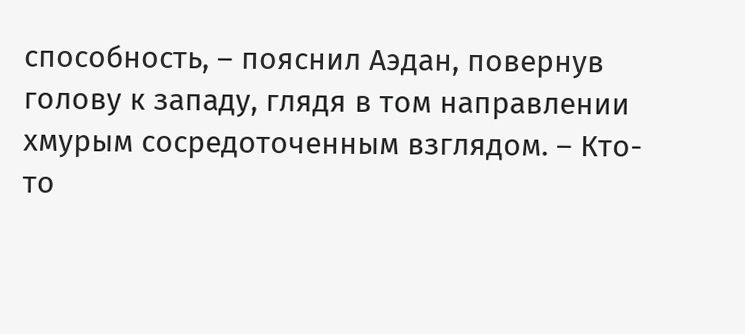способность, – пояснил Аэдан, повернув голову к западу, глядя в том направлении хмурым сосредоточенным взглядом. – Кто-то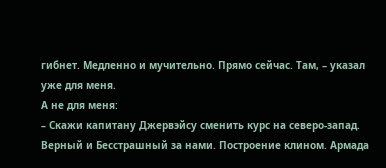гибнет. Медленно и мучительно. Прямо сейчас. Там, – указал уже для меня.
А не для меня:
– Скажи капитану Джервэйсу сменить курс на северо-запад. Верный и Бесстрашный за нами. Построение клином. Армада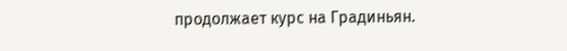продолжает курс на Градиньян.